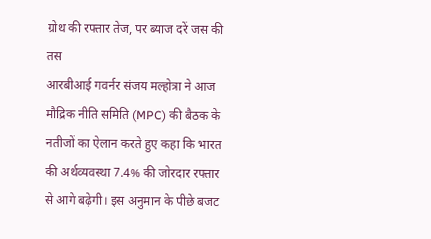ग्रोथ की रफ्तार तेज, पर ब्याज दरें जस की तस
आरबीआई गवर्नर संजय मल्होत्रा ने आज मौद्रिक नीति समिति (MPC) की बैठक के नतीजों का ऐलान करते हुए कहा कि भारत की अर्थव्यवस्था 7.4% की जोरदार रफ्तार से आगे बढ़ेगी। इस अनुमान के पीछे बजट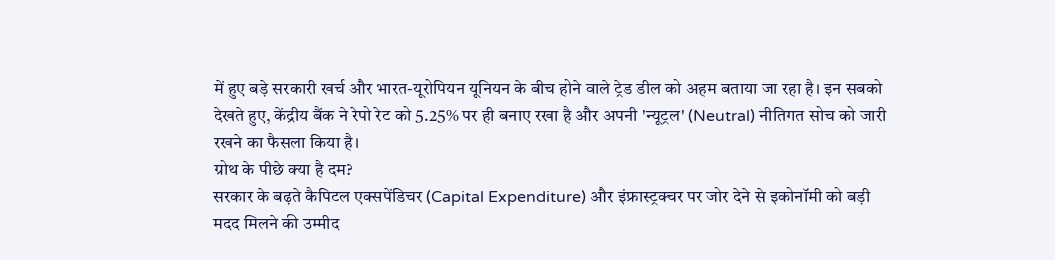में हुए बड़े सरकारी खर्च और भारत-यूरोपियन यूनियन के बीच होने वाले ट्रेड डील को अहम बताया जा रहा है। इन सबको देखते हुए, केंद्रीय बैंक ने रेपो रेट को 5.25% पर ही बनाए रखा है और अपनी 'न्यूट्रल' (Neutral) नीतिगत सोच को जारी रखने का फैसला किया है।
ग्रोथ के पीछे क्या है दम?
सरकार के बढ़ते कैपिटल एक्सपेंडिचर (Capital Expenditure) और इंफ्रास्ट्रक्चर पर जोर देने से इकोनॉमी को बड़ी मदद मिलने की उम्मीद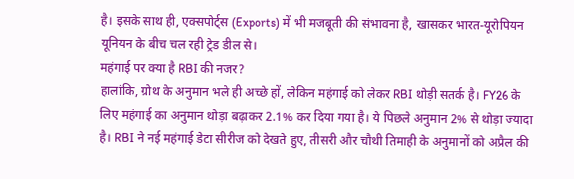है। इसके साथ ही, एक्सपोर्ट्स (Exports) में भी मजबूती की संभावना है, खासकर भारत-यूरोपियन यूनियन के बीच चल रही ट्रेड डील से।
महंगाई पर क्या है RBI की नजर?
हालांकि, ग्रोथ के अनुमान भले ही अच्छे हों, लेकिन महंगाई को लेकर RBI थोड़ी सतर्क है। FY26 के लिए महंगाई का अनुमान थोड़ा बढ़ाकर 2.1% कर दिया गया है। ये पिछले अनुमान 2% से थोड़ा ज्यादा है। RBI ने नई महंगाई डेटा सीरीज को देखते हुए, तीसरी और चौथी तिमाही के अनुमानों को अप्रैल की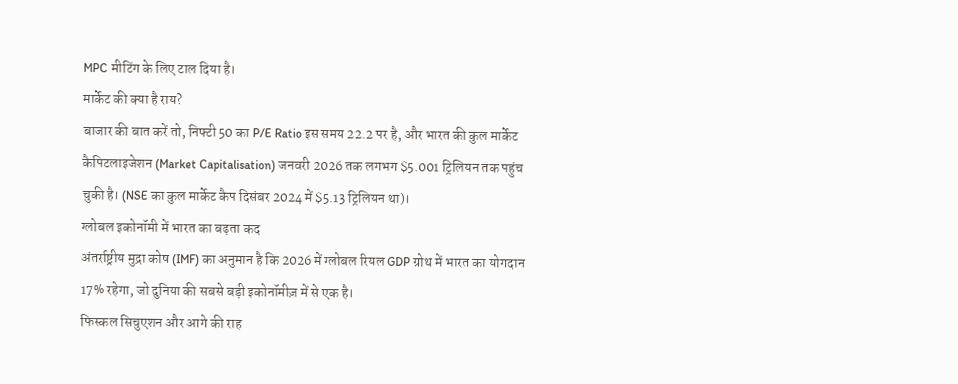MPC मीटिंग के लिए टाल दिया है।
मार्केट की क्या है राय?
बाजार की बात करें तो, निफ्टी 50 का P/E Ratio इस समय 22.2 पर है, और भारत की कुल मार्केट कैपिटलाइजेशन (Market Capitalisation) जनवरी 2026 तक लगभग $5.001 ट्रिलियन तक पहुंच चुकी है। (NSE का कुल मार्केट कैप दिसंबर 2024 में $5.13 ट्रिलियन था)।
ग्लोबल इकोनॉमी में भारत का बढ़ता कद
अंतर्राष्ट्रीय मुद्रा कोष (IMF) का अनुमान है कि 2026 में ग्लोबल रियल GDP ग्रोथ में भारत का योगदान 17% रहेगा, जो दुनिया की सबसे बड़ी इकोनॉमीज़ में से एक है।
फिस्कल सिचुएशन और आगे की राह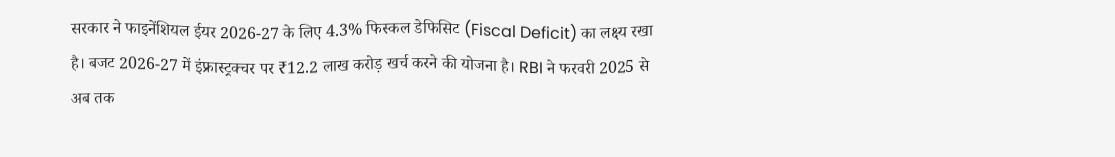सरकार ने फाइनेंशियल ईयर 2026-27 के लिए 4.3% फिस्कल डेफिसिट (Fiscal Deficit) का लक्ष्य रखा है। बजट 2026-27 में इंफ्रास्ट्रक्चर पर ₹12.2 लाख करोड़ खर्च करने की योजना है। RBI ने फरवरी 2025 से अब तक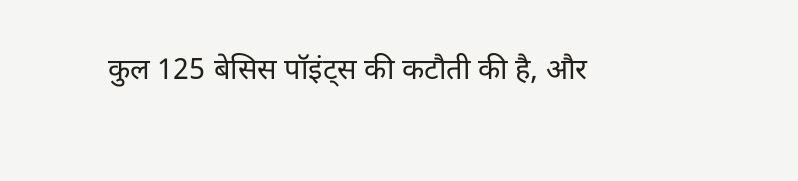कुल 125 बेसिस पॉइंट्स की कटौती की है, और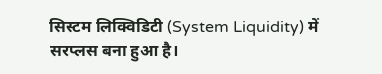सिस्टम लिक्विडिटी (System Liquidity) में सरप्लस बना हुआ है।